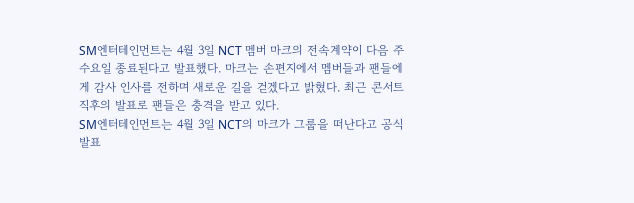SM엔터테인먼트는 4월 3일 NCT 멤버 마크의 전속계약이 다음 주 수요일 종료된다고 발표했다. 마크는 손편지에서 멤버들과 팬들에게 감사 인사를 전하며 새로운 길을 걷겠다고 밝혔다. 최근 콘서트 직후의 발표로 팬들은 충격을 받고 있다.
SM엔터테인먼트는 4월 3일 NCT의 마크가 그룹을 떠난다고 공식 발표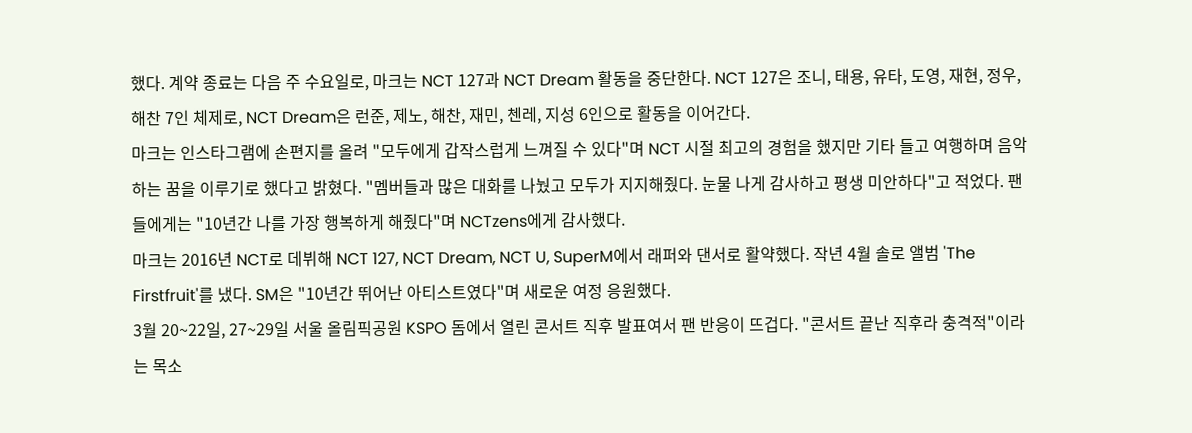했다. 계약 종료는 다음 주 수요일로, 마크는 NCT 127과 NCT Dream 활동을 중단한다. NCT 127은 조니, 태용, 유타, 도영, 재현, 정우, 해찬 7인 체제로, NCT Dream은 런준, 제노, 해찬, 재민, 첸레, 지성 6인으로 활동을 이어간다.
마크는 인스타그램에 손편지를 올려 "모두에게 갑작스럽게 느껴질 수 있다"며 NCT 시절 최고의 경험을 했지만 기타 들고 여행하며 음악하는 꿈을 이루기로 했다고 밝혔다. "멤버들과 많은 대화를 나눴고 모두가 지지해줬다. 눈물 나게 감사하고 평생 미안하다"고 적었다. 팬들에게는 "10년간 나를 가장 행복하게 해줬다"며 NCTzens에게 감사했다.
마크는 2016년 NCT로 데뷔해 NCT 127, NCT Dream, NCT U, SuperM에서 래퍼와 댄서로 활약했다. 작년 4월 솔로 앨범 'The Firstfruit'를 냈다. SM은 "10년간 뛰어난 아티스트였다"며 새로운 여정 응원했다.
3월 20~22일, 27~29일 서울 올림픽공원 KSPO 돔에서 열린 콘서트 직후 발표여서 팬 반응이 뜨겁다. "콘서트 끝난 직후라 충격적"이라는 목소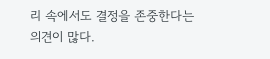리 속에서도 결정을 존중한다는 의견이 많다.